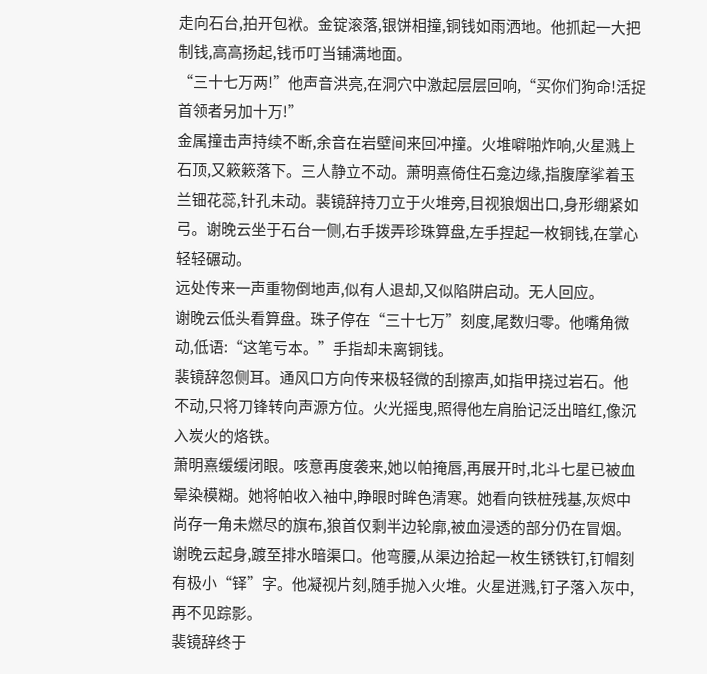走向石台,拍开包袱。金锭滚落,银饼相撞,铜钱如雨洒地。他抓起一大把制钱,高高扬起,钱币叮当铺满地面。
“三十七万两!”他声音洪亮,在洞穴中激起层层回响,“买你们狗命!活捉首领者另加十万!”
金属撞击声持续不断,余音在岩壁间来回冲撞。火堆噼啪炸响,火星溅上石顶,又簌簌落下。三人静立不动。萧明熹倚住石龛边缘,指腹摩挲着玉兰钿花蕊,针孔未动。裴镜辞持刀立于火堆旁,目视狼烟出口,身形绷紧如弓。谢晚云坐于石台一侧,右手拨弄珍珠算盘,左手捏起一枚铜钱,在掌心轻轻碾动。
远处传来一声重物倒地声,似有人退却,又似陷阱启动。无人回应。
谢晚云低头看算盘。珠子停在“三十七万”刻度,尾数归零。他嘴角微动,低语:“这笔亏本。”手指却未离铜钱。
裴镜辞忽侧耳。通风口方向传来极轻微的刮擦声,如指甲挠过岩石。他不动,只将刀锋转向声源方位。火光摇曳,照得他左肩胎记泛出暗红,像沉入炭火的烙铁。
萧明熹缓缓闭眼。咳意再度袭来,她以帕掩唇,再展开时,北斗七星已被血晕染模糊。她将帕收入袖中,睁眼时眸色清寒。她看向铁桩残基,灰烬中尚存一角未燃尽的旗布,狼首仅剩半边轮廓,被血浸透的部分仍在冒烟。
谢晚云起身,踱至排水暗渠口。他弯腰,从渠边拾起一枚生锈铁钉,钉帽刻有极小“铎”字。他凝视片刻,随手抛入火堆。火星迸溅,钉子落入灰中,再不见踪影。
裴镜辞终于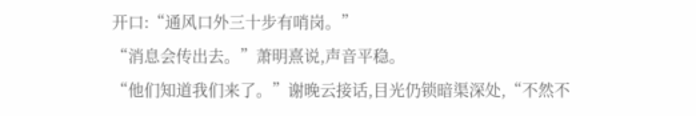开口:“通风口外三十步有哨岗。”
“消息会传出去。”萧明熹说,声音平稳。
“他们知道我们来了。”谢晚云接话,目光仍锁暗渠深处,“不然不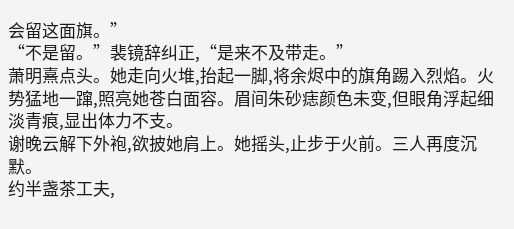会留这面旗。”
“不是留。”裴镜辞纠正,“是来不及带走。”
萧明熹点头。她走向火堆,抬起一脚,将余烬中的旗角踢入烈焰。火势猛地一蹿,照亮她苍白面容。眉间朱砂痣颜色未变,但眼角浮起细淡青痕,显出体力不支。
谢晚云解下外袍,欲披她肩上。她摇头,止步于火前。三人再度沉默。
约半盏茶工夫,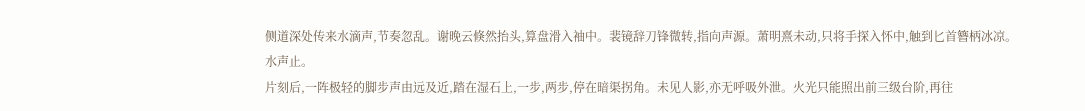侧道深处传来水滴声,节奏忽乱。谢晚云倏然抬头,算盘滑入袖中。裴镜辞刀锋微转,指向声源。萧明熹未动,只将手探入怀中,触到匕首簪柄冰凉。
水声止。
片刻后,一阵极轻的脚步声由远及近,踏在湿石上,一步,两步,停在暗渠拐角。未见人影,亦无呼吸外泄。火光只能照出前三级台阶,再往